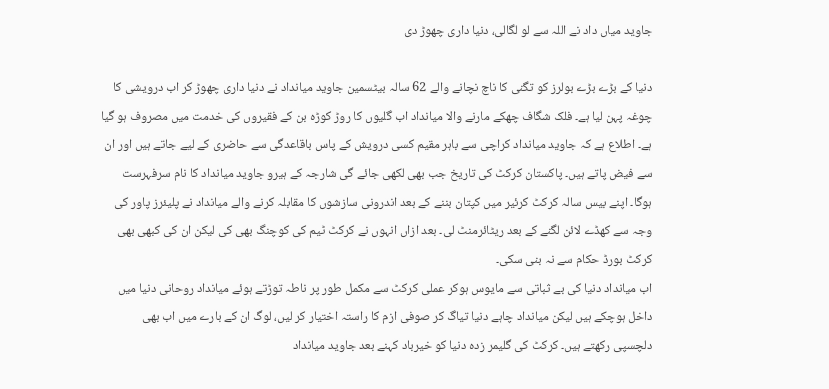جاوید میاں داد نے اللہ سے لو لگالی، دنیا داری چھوڑ دی

دنیا کے بڑے بڑے بولرز کو تگنی کا ناچ نچانے والے 62 سالہ بیٹسمین جاوید میانداد نے دنیا داری چھوڑ کر اب درویشی کا چوغہ پہن لیا ہے۔ فلک شگاف چھکے مارنے والا میانداد اب گلیوں کا روڑ کوڑہ بن کے فقیروں کی خدمت میں مصروف ہو گیا ہے۔ اطلاع ہے کہ جاوید میانداد کراچی سے باہر مقیم کسی درویش کے پاس باقاعدگی سے حاضری کے لیے جاتے ہیں اور ان سے فیض پاتے ہیں۔ پاکستان کرکٹ کی تاریخ جب بھی لکھی جائے گی شارجہ کے ہیرو جاوید میانداد کا نام سرفہرست ہوگا۔ اپنے بیس سالہ کرکٹ کرئیر میں کپتان بننے کے بعد اندرونی سازشوں کا مقابلہ کرنے والے میانداد نے پلیئرز پاور کی وجہ سے کھڈے لائن لگنے کے بعد ریٹائرمنٹ لی۔ بعد ازاں انہوں نے کرکٹ ٹیم کی کوچنگ بھی کی لیکن ان کی کبھی بھی کرکٹ بورڈ حکام سے نہ بنی سکی۔
اب میانداد دنیا کی بے ثباتی سے مایوس ہوکر عملی کرکٹ سے مکمل طور پر ناطہ توڑتے ہوئے میانداد روحانی دنیا میں داخل ہوچکے ہیں لیکن میانداد چاہے دنیا تیاگ کر صوفی ازم کا راستہ اختیار کر لیں، لوگ ان کے بارے میں اب بھی دلچسپی رکھتے ہیں۔ کرکٹ کی گلیمر زدہ دنیا کو خیرباد کہنے بعد جاوید میانداد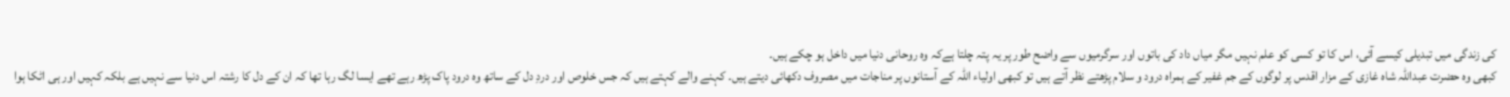کی زندگی میں تبدیلی کیسے آئی، اس کا تو کسی کو علم نہیں مگر میاں داد کی باتوں اور سرگرمیوں سے واضح طور پر یہ پتہ چلتا ہےکہ وہ روحانی دنیا میں داخل ہو چکے ہیں۔
کبھی وہ حضرت عبداللہ شاہ غازی کے مزار اقدس پر لوگوں کے جم غفیر کے ہمراہ درود و سلام پڑھتے نظر آتے ہیں تو کبھی اولیاء اللہ کے آستانوں پر مناجات میں مصروف دکھائی دیتے ہیں۔ کہنے والے کہتے ہیں کہ جس خلوص اور دردِ دل کے ساتھ وہ درود پاک پڑھ رہے تھے ایسا لگ رہا تھا کہ ان کے دل کا رشتہ اس دنیا سے نہیں ہے بلکہ کہیں اور ہی اٹکا ہوا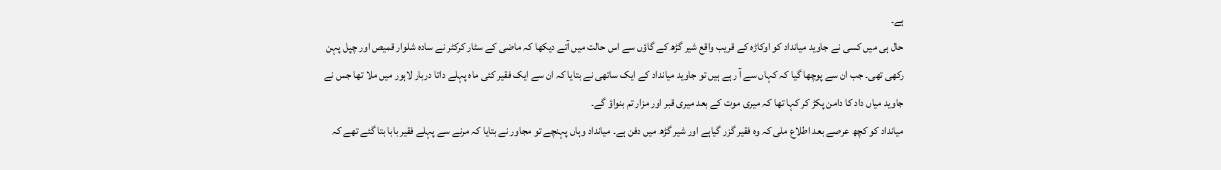ہے۔
حال ہی میں کسی نے جاوید میانداد کو اوکاڑہ کے قریب واقع شیر گڑھ کے گاؤں سے اس حالت میں آتے دیکھا کہ ماضی کے سٹار کرکٹر نے سادہ شلوار قمیص اور چپل پہن رکھی تھی۔ جب ان سے پوچھا گیا کہ کہاں سے آ رہے ہیں تو جاوید میانداد کے ایک ساتھی نے بتایا کہ ان سے ایک فقیر کئی ماہ پہلے داتا دربار لاہور میں ملا تھا جس نے جاوید میاں داد کا دامن پکڑ کر کہا تھا کہ میری موت کے بعد میری قبر اور مزار تم بنواؤ گے۔
میانداد کو کچھ عرصے بعد اطلاع ملی کہ وہ فقیر گزر گیاہے اور شیر گڑھ میں دفن ہے۔ میانداد وہاں پہنچے تو مجاور نے بتایا کہ مرنے سے پہلے فقیر بابا بتا گئے تھے کہ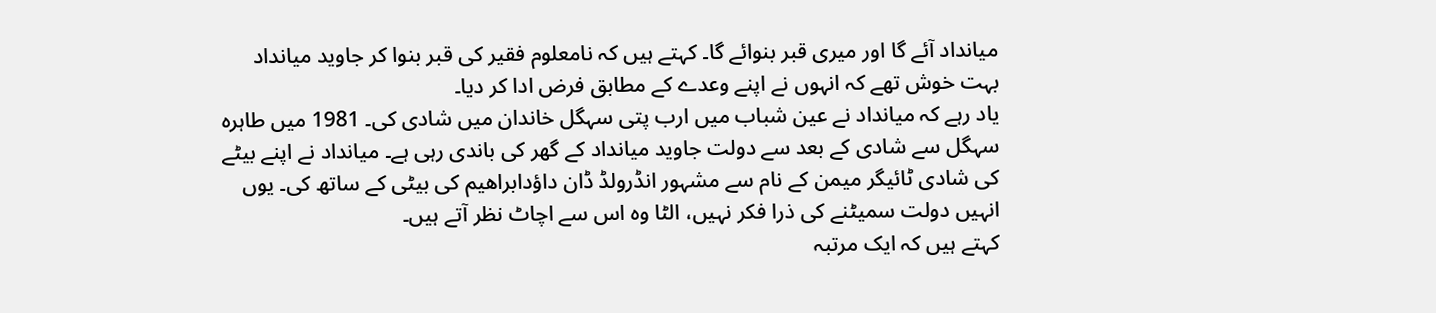میانداد آئے گا اور میری قبر بنوائے گا۔ کہتے ہیں کہ نامعلوم فقیر کی قبر بنوا کر جاوید میانداد بہت خوش تھے کہ انہوں نے اپنے وعدے کے مطابق فرض ادا کر دیا۔
یاد رہے کہ میانداد نے عین شباب میں ارب پتی سہگل خاندان میں شادی کی۔ 1981 میں طاہرہ سہگل سے شادی کے بعد سے دولت جاوید میانداد کے گھر کی باندی رہی ہے۔ میانداد نے اپنے بیٹے کی شادی ٹائیگر میمن کے نام سے مشہور انڈرولڈ ڈان داؤدابراھیم کی بیٹی کے ساتھ کی۔ یوں انہیں دولت سمیٹنے کی ذرا فکر نہیں، الٹا وہ اس سے اچاٹ نظر آتے ہیں۔
کہتے ہیں کہ ایک مرتبہ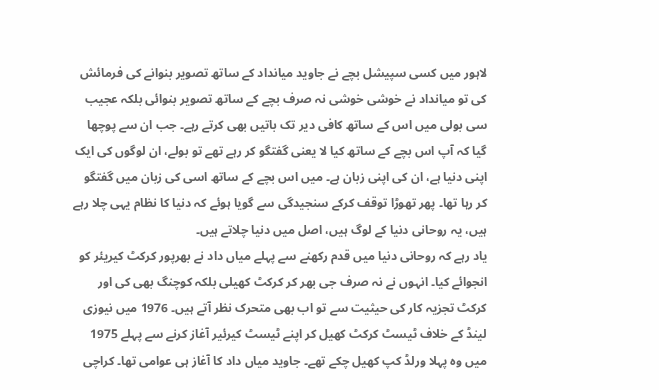لاہور میں کسی سپیشل بچے نے جاوید میانداد کے ساتھ تصویر بنوانے کی فرمائش کی تو میانداد نے خوشی خوشی نہ صرف بچے کے ساتھ تصویر بنوائی بلکہ عجیب سی بولی میں اس کے ساتھ کافی دیر تک باتیں بھی کرتے رہے۔ جب ان سے پوچھا گیا کہ آپ اس بچے کے ساتھ کیا لا یعنی گفتگو کر رہے تھے تو بولے، ان لوگوں کی ایک اپنی دنیا ہے، ان کی اپنی زبان ہے۔ میں اس بچے کے ساتھ اسی کی زبان میں گفتگو کر رہا تھا۔ پھر تھوڑا توقف کرکے سنجیدگی سے گویا ہوئے کہ دنیا کا نظام یہی چلا رہے ہیں، یہ روحانی دنیا کے لوگ ہیں، اصل میں دنیا چلاتے ہیں۔
یاد رہے کہ روحانی دنیا میں قدم رکھنے سے پہلے میاں داد نے بھرپور کرکٹ کیریئر کو انجوائے کیا۔ انہوں نے نہ صرف جی بھر کر کرکٹ کھیلی بلکہ کوچنگ بھی کی اور کرکٹ تجزیہ کار کی حیثیت سے تو اب بھی متحرک نظر آتے ہیں۔ 1976 میں نیوزی لینڈ کے خلاف ٹیسٹ کرکٹ کھیل کر اپنے ٹیسٹ کیرئیر آغاز کرنے سے پہلے 1975 میں وہ پہلا ورلڈ کپ کھیل چکے تھے۔ جاوید میاں داد کا آغاز ہی عوامی تھا۔ کراچی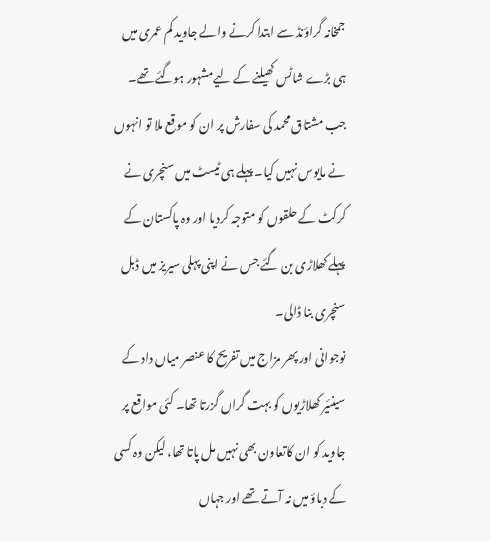جمخانہ گراؤنڈ سے ابتدا کرنے والے جاوید کم عمری میں ہی بڑے شاٹس کھیلنے کے لیےمشہور ہوگئے تھے۔ جب مشتاق محمد کی سفارش پر ان کو موقع ملا تو انہوں نے مایوس نہیں کیا۔ پہلے ہی ٹیسٹ میں سنچری نے کرکٹ کے حلقوں کو متوجہ کردیا اور وہ پاکستان کے پہلے کھلاڑی بن گئے جس نے اپنی پہلی سیریز میں ڈبل سنچری بنا ڈالی۔
نوجوانی اور پھر مزاج میں تفریح کا عنصر میاں داد کے سینئیر کھلاڑیوں کو بہت گراں گزرتا تھا۔ کئی مواقع پر جاوید کو ان کاتعاون بھی نہیں مل پاتا تھا، لیکن وہ کسی کے دباؤ میں نہ آتے تھے اور جہاں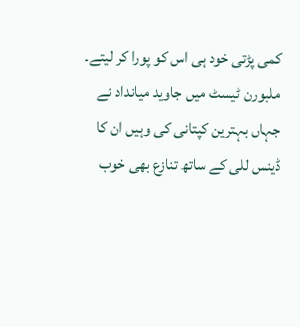کمی پڑتی خود ہی اس کو پورا کر لیتے۔ ملبورن ٹیسٹ میں جاوید میانداد نے جہاں بہترین کپتانی کی وہیں ان کا ڈینس للی کے ساتھ تنازع بھی خوب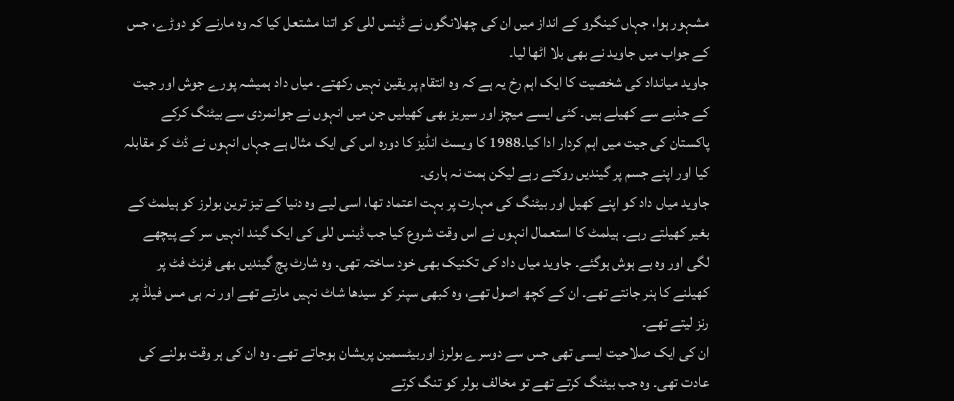مشہور ہوا، جہاں کینگرو کے انداز میں ان کی چھلانگوں نے ڈینس للی کو اتنا مشتعل کیا کہ وہ مارنے کو دوڑے، جس کے جواب میں جاوید نے بھی بلا اٹھا لیا۔
جاوید میانداد کی شخصیت کا ایک اہم رخ یہ ہے کہ وہ انتقام پر یقین نہیں رکھتے۔ میاں داد ہمیشہ پورے جوش اور جیت کے جذبے سے کھیلے ہیں۔ کئی ایسے میچز اور سیریز بھی کھیلیں جن میں انہوں نے جوانمردی سے بیٹنگ کرکے پاکستان کی جیت میں اہم کردار ادا کیا۔1988 کا ویسٹ انڈیز کا دورہ اس کی ایک مثال ہے جہاں انہوں نے ڈٹ کر مقابلہ کیا اور اپنے جسم پر گیندیں روکتے رہے لیکن ہمت نہ ہاری۔
جاوید میاں داد کو اپنے کھیل اور بیٹنگ کی مہارت پر بہت اعتماد تھا، اسی لیے وہ دنیا کے تیز ترین بولرز کو ہیلمٹ کے بغیر کھیلتے رہے۔ ہیلمٹ کا استعمال انہوں نے اس وقت شروع کیا جب ڈینس للی کی ایک گیند انہیں سر کے پیچھے لگی اور وہ بے ہوش ہوگئے۔ جاوید میاں داد کی تکنیک بھی خود ساختہ تھی۔ وہ شارٹ پچ گیندیں بھی فرنٹ فٹ پر کھیلنے کا ہنر جانتے تھے۔ ان کے کچھ اصول تھے، وہ کبھی سپنر کو سیدھا شاٹ نہیں مارتے تھے اور نہ ہی مس فیلڈ پر رنز لیتے تھے۔
ان کی ایک صلاحیت ایسی تھی جس سے دوسرے بولرز اوربیٹسمین پریشان ہوجاتے تھے۔ وہ ان کی ہر وقت بولنے کی عادت تھی۔ وہ جب بیٹنگ کرتے تھے تو مخالف بولر کو تنگ کرتے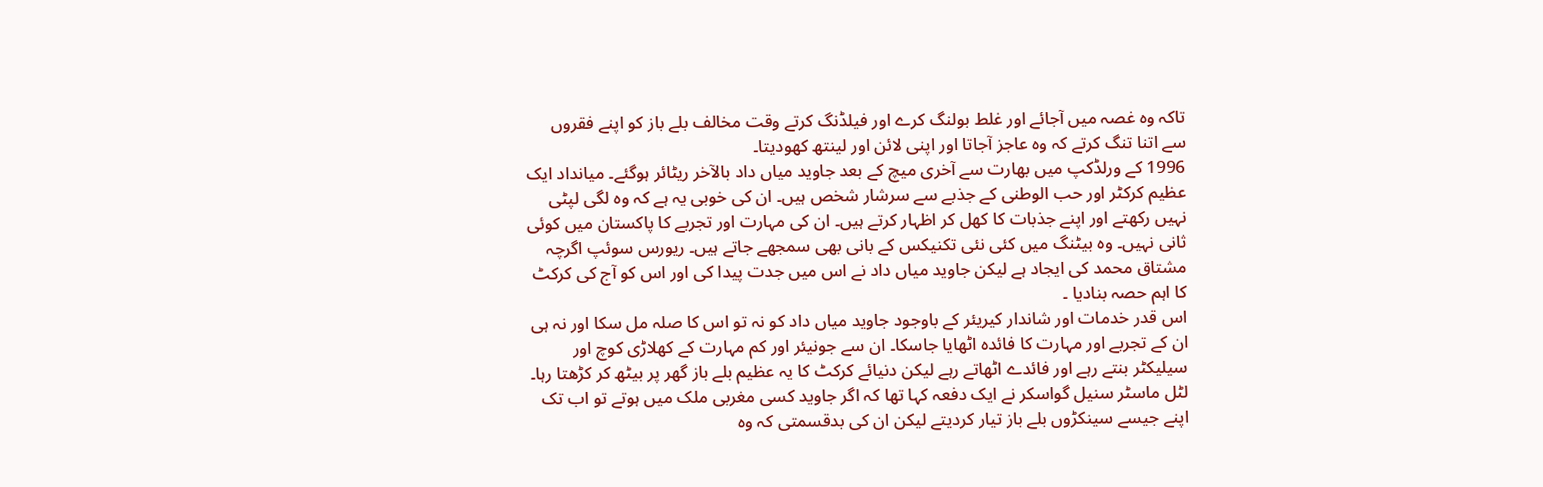تاکہ وہ غصہ میں آجائے اور غلط بولنگ کرے اور فیلڈنگ کرتے وقت مخالف بلے باز کو اپنے فقروں سے اتنا تنگ کرتے کہ وہ عاجز آجاتا اور اپنی لائن اور لینتھ کھودیتا۔
1996 کے ورلڈکپ میں بھارت سے آخری میچ کے بعد جاوید میاں داد بالآخر ریٹائر ہوگئے۔ میانداد ایک عظیم کرکٹر اور حب الوطنی کے جذبے سے سرشار شخص ہیں۔ ان کی خوبی یہ ہے کہ وہ لگی لپٹی نہیں رکھتے اور اپنے جذبات کا کھل کر اظہار کرتے ہیں۔ ان کی مہارت اور تجربے کا پاکستان میں کوئی ثانی نہیں۔ وہ بیٹنگ میں کئی نئی تکنیکس کے بانی بھی سمجھے جاتے ہیں۔ ریورس سوئپ اگرچہ مشتاق محمد کی ایجاد ہے لیکن جاوید میاں داد نے اس میں جدت پیدا کی اور اس کو آج کی کرکٹ کا اہم حصہ بنادیا ۔
اس قدر خدمات اور شاندار کیریئر کے باوجود جاوید میاں داد کو نہ تو اس کا صلہ مل سکا اور نہ ہی ان کے تجربے اور مہارت کا فائدہ اٹھایا جاسکا۔ ان سے جونیئر اور کم مہارت کے کھلاڑی کوچ اور سیلیکٹر بنتے رہے اور فائدے اٹھاتے رہے لیکن دنیائے کرکٹ کا یہ عظیم بلے باز گھر پر بیٹھ کر کڑھتا رہا۔ لٹل ماسٹر سنیل گواسکر نے ایک دفعہ کہا تھا کہ اگر جاوید کسی مغربی ملک میں ہوتے تو اب تک اپنے جیسے سینکڑوں بلے باز تیار کردیتے لیکن ان کی بدقسمتی کہ وہ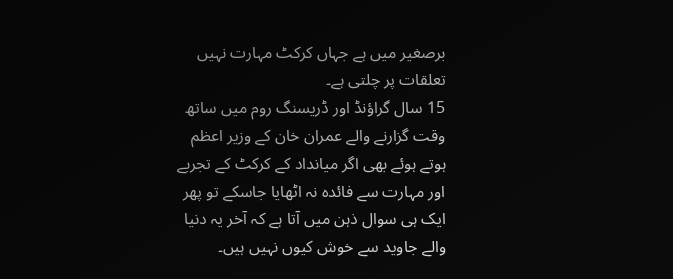برصغیر میں ہے جہاں کرکٹ مہارت نہیں تعلقات پر چلتی ہے۔
15 سال گراؤنڈ اور ڈریسنگ روم میں ساتھ وقت گزارنے والے عمران خان کے وزیر اعظم ہوتے ہوئے بھی اگر میانداد کے کرکٹ کے تجربے اور مہارت سے فائدہ نہ اٹھایا جاسکے تو پھر ایک ہی سوال ذہن میں آتا ہے کہ آخر یہ دنیا والے جاوید سے خوش کیوں نہیں ہیں۔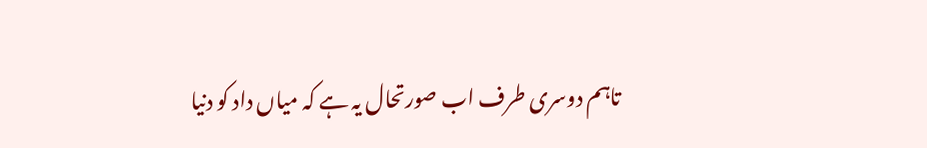تاہم دوسری طرف اب صورتحال یہ ہے کہ میاں داد کو دنیا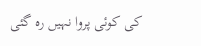کی کوئی پروا نہیں رہ گئی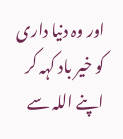اور وہ دنیا داری کو خیر باد کہہ کر اپنے اللہ سے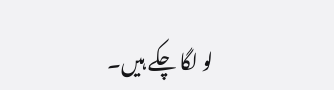لو لگا چکے ہیں۔